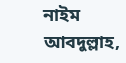নাইম আবদুল্লাহ,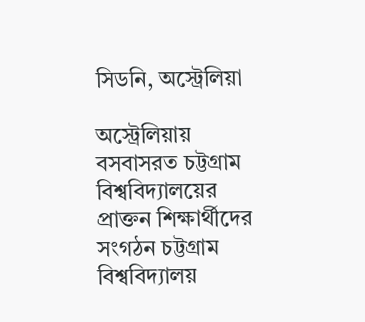সিডনি, অস্ট্রেলিয়া

অস্ট্রেলিয়ায় বসবাসরত চট্টগ্রাম বিশ্ববিদ্যালয়ের প্রাক্তন শিক্ষার্থীদের সংগঠন চট্টগ্রাম বিশ্ববিদ্যালয়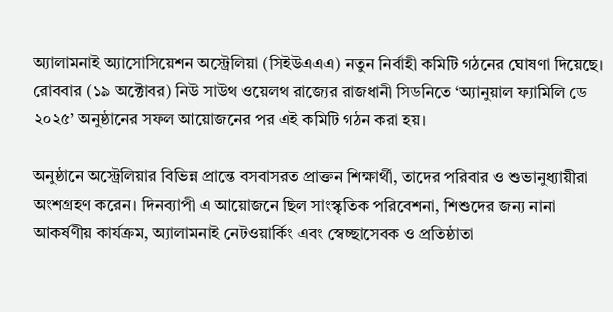অ্যালামনাই অ্যাসোসিয়েশন অস্ট্রেলিয়া (সিইউএএএ) নতুন নির্বাহী কমিটি গঠনের ঘোষণা দিয়েছে।
রোববার (১৯ অক্টোবর) নিউ সাউথ ওয়েলথ রাজ্যের রাজধানী সিডনিতে ‘অ্যানুয়াল ফ্যামিলি ডে ২০২৫’ অনুষ্ঠানের সফল আয়োজনের পর এই কমিটি গঠন করা হয়।

অনুষ্ঠানে অস্ট্রেলিয়ার বিভিন্ন প্রান্তে বসবাসরত প্রাক্তন শিক্ষার্থী, তাদের পরিবার ও শুভানুধ্যায়ীরা অংশগ্রহণ করেন। দিনব্যাপী এ আয়োজনে ছিল সাংস্কৃতিক পরিবেশনা, শিশুদের জন্য নানা আকর্ষণীয় কার্যক্রম, অ্যালামনাই নেটওয়ার্কিং এবং স্বেচ্ছাসেবক ও প্রতিষ্ঠাতা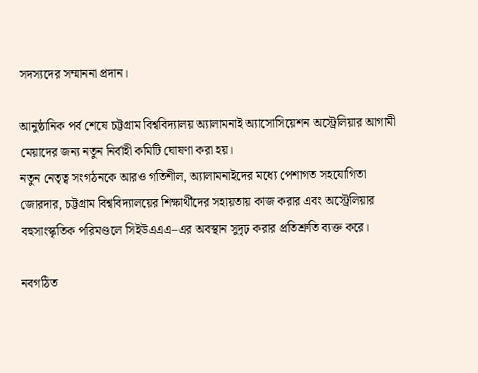সদস্যদের সম্মাননা প্রদান।

আনুষ্ঠানিক পর্ব শেষে চট্টগ্রাম বিশ্ববিদ্যালয় অ্যালামনাই অ্যাসোসিয়েশন অস্ট্রেলিয়ার আগামী মেয়াদের জন্য নতুন নির্বাহী কমিটি ঘোষণা করা হয়।
নতুন নেতৃত্ব সংগঠনকে আরও গতিশীল, অ্যালামনাইদের মধ্যে পেশাগত সহযোগিতা জোরদার, চট্টগ্রাম বিশ্ববিদ্যালয়ের শিক্ষার্থীদের সহায়তায় কাজ করার এবং অস্ট্রেলিয়ার বহুসাংস্কৃতিক পরিমণ্ডলে সিইউএএএ–এর অবস্থান সুদৃঢ় করার প্রতিশ্রুতি ব্যক্ত করে।

নবগঠিত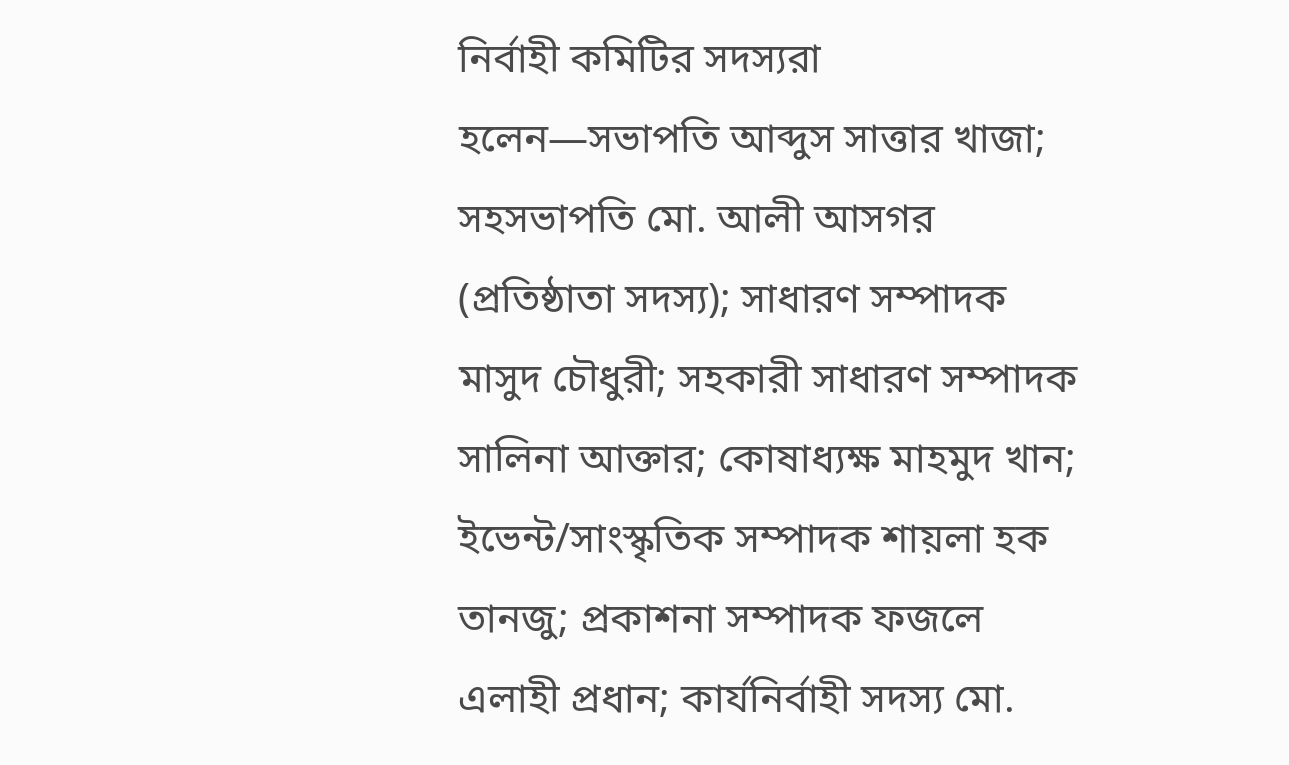নির্বাহী কমিটির সদস্যরা হলেন—সভাপতি আব্দুস সাত্তার খাজা; সহসভাপতি মো. আলী আসগর (প্রতিষ্ঠাতা সদস্য); সাধারণ সম্পাদক মাসুদ চৌধুরী; সহকারী সাধারণ সম্পাদক সালিনা আক্তার; কোষাধ্যক্ষ মাহমুদ খান; ইভেন্ট/সাংস্কৃতিক সম্পাদক শায়লা হক তানজু; প্রকাশনা সম্পাদক ফজলে এলাহী প্রধান; কার্যনির্বাহী সদস্য মো.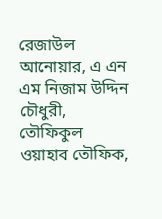রেজাউল আনোয়ার, এ এন এম নিজাম উদ্দিন চৌধুরী, তৌফিকুল ওয়াহাব তৌফিক,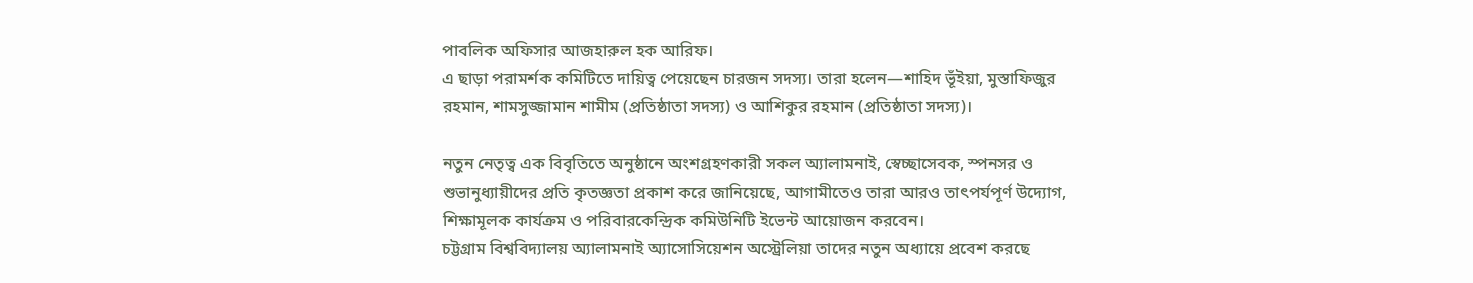পাবলিক অফিসার আজহারুল হক আরিফ।
এ ছাড়া পরামর্শক কমিটিতে দায়িত্ব পেয়েছেন চারজন সদস্য। তারা হলেন—শাহিদ ভূঁইয়া, মুস্তাফিজুর রহমান, শামসুজ্জামান শামীম (প্রতিষ্ঠাতা সদস্য) ও আশিকুর রহমান (প্রতিষ্ঠাতা সদস্য)।

নতুন নেতৃত্ব এক বিবৃতিতে অনুষ্ঠানে অংশগ্রহণকারী সকল অ্যালামনাই, স্বেচ্ছাসেবক, স্পনসর ও শুভানুধ্যায়ীদের প্রতি কৃতজ্ঞতা প্রকাশ করে জানিয়েছে, আগামীতেও তারা আরও তাৎপর্যপূর্ণ উদ্যোগ, শিক্ষামূলক কার্যক্রম ও পরিবারকেন্দ্রিক কমিউনিটি ইভেন্ট আয়োজন করবেন।
চট্টগ্রাম বিশ্ববিদ্যালয় অ্যালামনাই অ্যাসোসিয়েশন অস্ট্রেলিয়া তাদের নতুন অধ্যায়ে প্রবেশ করছে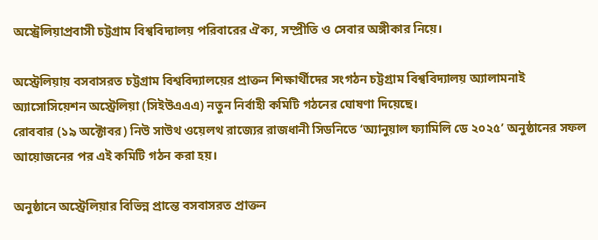অস্ট্রেলিয়াপ্রবাসী চট্টগ্রাম বিশ্ববিদ্যালয় পরিবারের ঐক্য, সম্প্রীতি ও সেবার অঙ্গীকার নিয়ে।

অস্ট্রেলিয়ায় বসবাসরত চট্টগ্রাম বিশ্ববিদ্যালয়ের প্রাক্তন শিক্ষার্থীদের সংগঠন চট্টগ্রাম বিশ্ববিদ্যালয় অ্যালামনাই অ্যাসোসিয়েশন অস্ট্রেলিয়া (সিইউএএএ) নতুন নির্বাহী কমিটি গঠনের ঘোষণা দিয়েছে।
রোববার (১৯ অক্টোবর) নিউ সাউথ ওয়েলথ রাজ্যের রাজধানী সিডনিতে ‘অ্যানুয়াল ফ্যামিলি ডে ২০২৫’ অনুষ্ঠানের সফল আয়োজনের পর এই কমিটি গঠন করা হয়।

অনুষ্ঠানে অস্ট্রেলিয়ার বিভিন্ন প্রান্তে বসবাসরত প্রাক্তন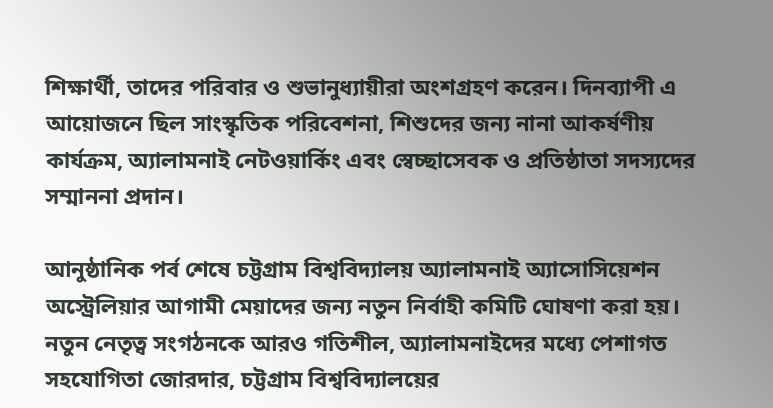শিক্ষার্থী, তাদের পরিবার ও শুভানুধ্যায়ীরা অংশগ্রহণ করেন। দিনব্যাপী এ আয়োজনে ছিল সাংস্কৃতিক পরিবেশনা, শিশুদের জন্য নানা আকর্ষণীয় কার্যক্রম, অ্যালামনাই নেটওয়ার্কিং এবং স্বেচ্ছাসেবক ও প্রতিষ্ঠাতা সদস্যদের সম্মাননা প্রদান।

আনুষ্ঠানিক পর্ব শেষে চট্টগ্রাম বিশ্ববিদ্যালয় অ্যালামনাই অ্যাসোসিয়েশন অস্ট্রেলিয়ার আগামী মেয়াদের জন্য নতুন নির্বাহী কমিটি ঘোষণা করা হয়।
নতুন নেতৃত্ব সংগঠনকে আরও গতিশীল, অ্যালামনাইদের মধ্যে পেশাগত সহযোগিতা জোরদার, চট্টগ্রাম বিশ্ববিদ্যালয়ের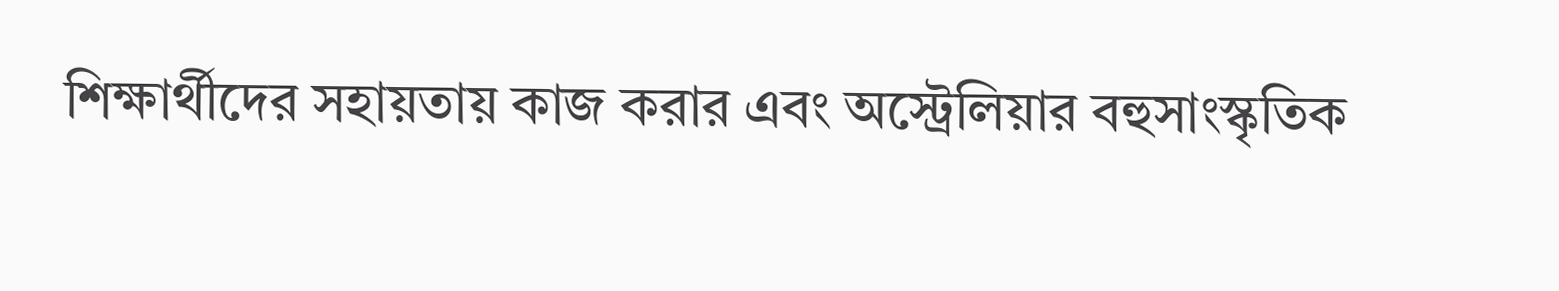শিক্ষার্থীদের সহায়তায় কাজ করার এবং অস্ট্রেলিয়ার বহুসাংস্কৃতিক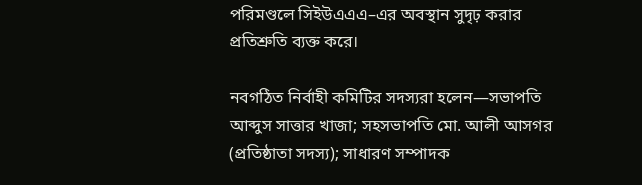পরিমণ্ডলে সিইউএএএ–এর অবস্থান সুদৃঢ় করার প্রতিশ্রুতি ব্যক্ত করে।

নবগঠিত নির্বাহী কমিটির সদস্যরা হলেন—সভাপতি আব্দুস সাত্তার খাজা; সহসভাপতি মো. আলী আসগর (প্রতিষ্ঠাতা সদস্য); সাধারণ সম্পাদক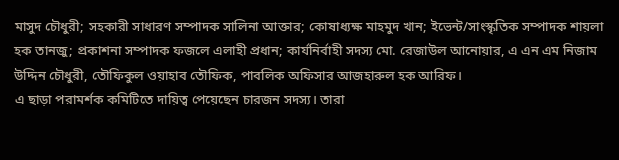মাসুদ চৌধুরী; সহকারী সাধারণ সম্পাদক সালিনা আক্তার; কোষাধ্যক্ষ মাহমুদ খান; ইভেন্ট/সাংস্কৃতিক সম্পাদক শায়লা হক তানজু; প্রকাশনা সম্পাদক ফজলে এলাহী প্রধান; কার্যনির্বাহী সদস্য মো. রেজাউল আনোয়ার, এ এন এম নিজাম উদ্দিন চৌধুরী, তৌফিকুল ওয়াহাব তৌফিক, পাবলিক অফিসার আজহারুল হক আরিফ।
এ ছাড়া পরামর্শক কমিটিতে দায়িত্ব পেয়েছেন চারজন সদস্য। তারা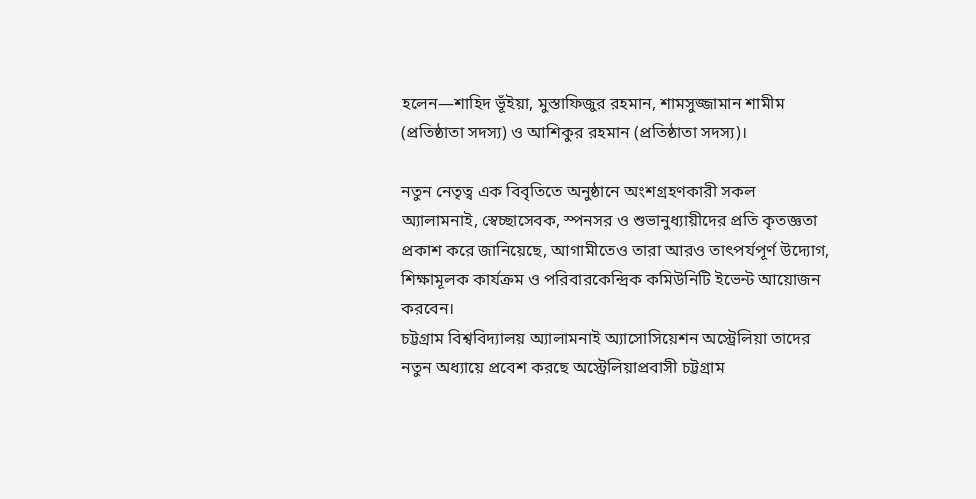হলেন—শাহিদ ভূঁইয়া, মুস্তাফিজুর রহমান, শামসুজ্জামান শামীম (প্রতিষ্ঠাতা সদস্য) ও আশিকুর রহমান (প্রতিষ্ঠাতা সদস্য)।

নতুন নেতৃত্ব এক বিবৃতিতে অনুষ্ঠানে অংশগ্রহণকারী সকল অ্যালামনাই, স্বেচ্ছাসেবক, স্পনসর ও শুভানুধ্যায়ীদের প্রতি কৃতজ্ঞতা প্রকাশ করে জানিয়েছে, আগামীতেও তারা আরও তাৎপর্যপূর্ণ উদ্যোগ, শিক্ষামূলক কার্যক্রম ও পরিবারকেন্দ্রিক কমিউনিটি ইভেন্ট আয়োজন করবেন।
চট্টগ্রাম বিশ্ববিদ্যালয় অ্যালামনাই অ্যাসোসিয়েশন অস্ট্রেলিয়া তাদের নতুন অধ্যায়ে প্রবেশ করছে অস্ট্রেলিয়াপ্রবাসী চট্টগ্রাম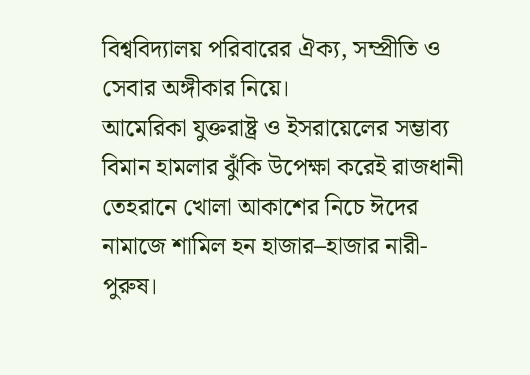বিশ্ববিদ্যালয় পরিবারের ঐক্য, সম্প্রীতি ও সেবার অঙ্গীকার নিয়ে।
আমেরিকা যুক্তরাষ্ট্র ও ইসরায়েলের সম্ভাব্য বিমান হামলার ঝুঁকি উপেক্ষা করেই রাজধানী তেহরানে খোলা আকাশের নিচে ঈদের নামাজে শামিল হন হাজার–হাজার নারী-পুরুষ।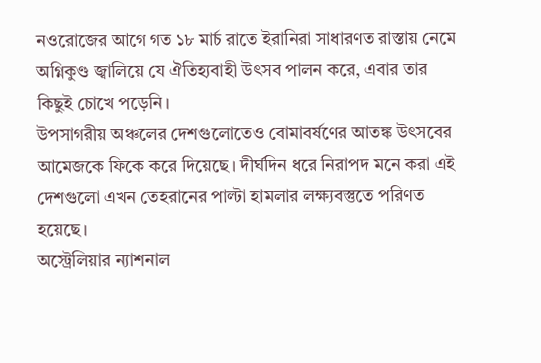নওরোজের আগে গত ১৮ মার্চ রাতে ইরানিরা সাধারণত রাস্তায় নেমে অগ্নিকুণ্ড জ্বালিয়ে যে ঐতিহ্যবাহী উৎসব পালন করে, এবার তার কিছুই চোখে পড়েনি।
উপসাগরীয় অঞ্চলের দেশগুলোতেও বোমাবর্ষণের আতঙ্ক উৎসবের আমেজকে ফিকে করে দিয়েছে। দীর্ঘদিন ধরে নিরাপদ মনে করা এই দেশগুলো এখন তেহরানের পাল্টা হামলার লক্ষ্যবস্তুতে পরিণত হয়েছে।
অস্ট্রেলিয়ার ন্যাশনাল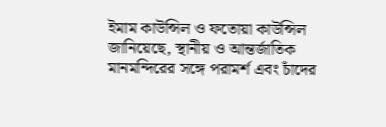ইমাম কাউন্সিল ও ফতোয়া কাউন্সিল জানিয়েছে, স্থানীয় ও আন্তর্জাতিক মানমন্দিরের সঙ্গে পরামর্শ এবং চাঁদের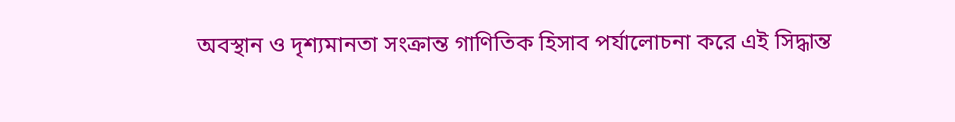অবস্থান ও দৃশ্যমানতা সংক্রান্ত গাণিতিক হিসাব পর্যালোচনা করে এই সিদ্ধান্ত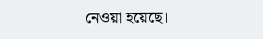নেওয়া হয়েছে।